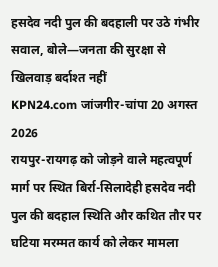हसदेव नदी पुल की बदहाली पर उठे गंभीर सवाल, बोले—जनता की सुरक्षा से खिलवाड़ बर्दाश्त नहीं
KPN24.com जांजगीर-चांपा 20 अगस्त 2026
रायपुर-रायगढ़ को जोड़ने वाले महत्वपूर्ण मार्ग पर स्थित बिर्रा-सिलादेही हसदेव नदी पुल की बदहाल स्थिति और कथित तौर पर घटिया मरम्मत कार्य को लेकर मामला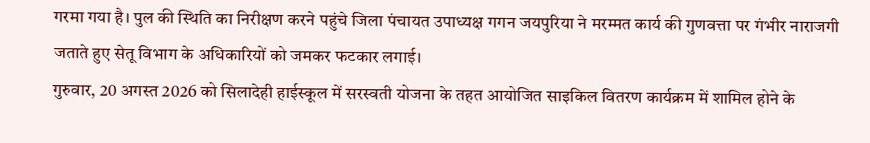गरमा गया है। पुल की स्थिति का निरीक्षण करने पहुंचे जिला पंचायत उपाध्यक्ष गगन जयपुरिया ने मरम्मत कार्य की गुणवत्ता पर गंभीर नाराजगी जताते हुए सेतू विभाग के अधिकारियों को जमकर फटकार लगाई।
गुरुवार, 20 अगस्त 2026 को सिलादेही हाईस्कूल में सरस्वती योजना के तहत आयोजित साइकिल वितरण कार्यक्रम में शामिल होने के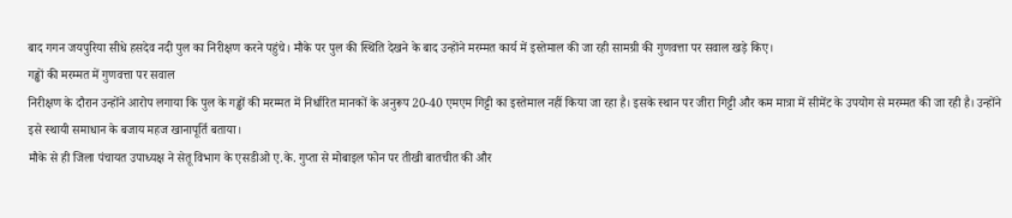बाद गगन जयपुरिया सीधे हसदेव नदी पुल का निरीक्षण करने पहुंचे। मौके पर पुल की स्थिति देखने के बाद उन्होंने मरम्मत कार्य में इस्तेमाल की जा रही सामग्री की गुणवत्ता पर सवाल खड़े किए।
गड्ढों की मरम्मत में गुणवत्ता पर सवाल
निरीक्षण के दौरान उन्होंने आरोप लगाया कि पुल के गड्ढों की मरम्मत में निर्धारित मानकों के अनुरूप 20-40 एमएम गिट्टी का इस्तेमाल नहीं किया जा रहा है। इसके स्थान पर जीरा गिट्टी और कम मात्रा में सीमेंट के उपयोग से मरम्मत की जा रही है। उन्होंने इसे स्थायी समाधान के बजाय महज खानापूर्ति बताया।
मौके से ही जिला पंचायत उपाध्यक्ष ने सेतू विभाग के एसडीओ ए.के. गुप्ता से मोबाइल फोन पर तीखी बातचीत की और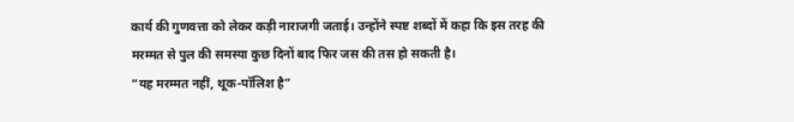कार्य की गुणवत्ता को लेकर कड़ी नाराजगी जताई। उन्होंने स्पष्ट शब्दों में कहा कि इस तरह की मरम्मत से पुल की समस्या कुछ दिनों बाद फिर जस की तस हो सकती है।
“यह मरम्मत नहीं, थूक-पॉलिश है”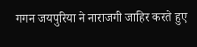गगन जयपुरिया ने नाराजगी जाहिर करते हुए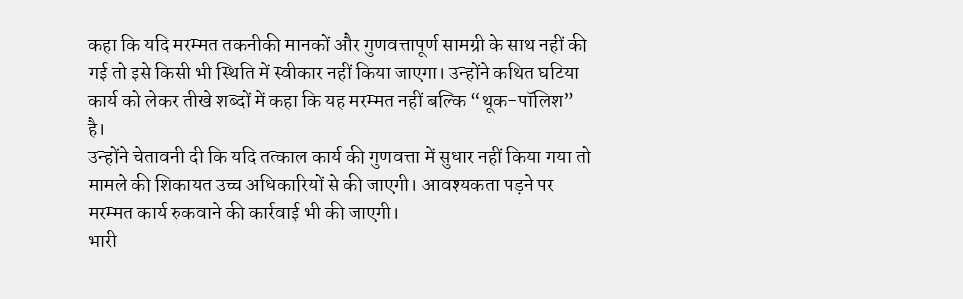कहा कि यदि मरम्मत तकनीकी मानकों और गुणवत्तापूर्ण सामग्री के साथ नहीं की गई तो इसे किसी भी स्थिति में स्वीकार नहीं किया जाएगा। उन्होंने कथित घटिया कार्य को लेकर तीखे शब्दों में कहा कि यह मरम्मत नहीं बल्कि “थूक-पॉलिश” है।
उन्होंने चेतावनी दी कि यदि तत्काल कार्य की गुणवत्ता में सुधार नहीं किया गया तो मामले की शिकायत उच्च अधिकारियों से की जाएगी। आवश्यकता पड़ने पर मरम्मत कार्य रुकवाने की कार्रवाई भी की जाएगी।
भारी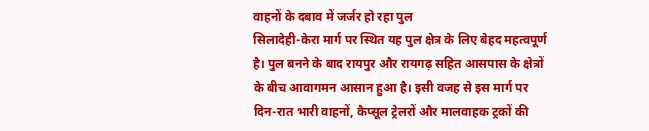वाहनों के दबाव में जर्जर हो रहा पुल
सिलादेही-केरा मार्ग पर स्थित यह पुल क्षेत्र के लिए बेहद महत्वपूर्ण है। पुल बनने के बाद रायपुर और रायगढ़ सहित आसपास के क्षेत्रों के बीच आवागमन आसान हुआ है। इसी वजह से इस मार्ग पर दिन-रात भारी वाहनों, कैप्सूल ट्रेलरों और मालवाहक ट्रकों की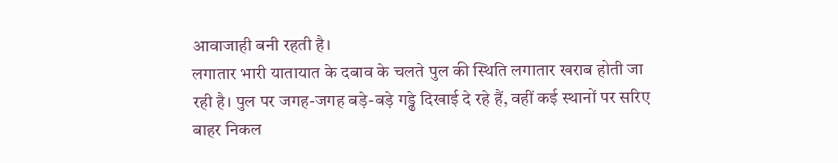आवाजाही बनी रहती है।
लगातार भारी यातायात के दबाव के चलते पुल की स्थिति लगातार खराब होती जा रही है। पुल पर जगह-जगह बड़े-बड़े गड्ढे दिखाई दे रहे हैं, वहीं कई स्थानों पर सरिए बाहर निकल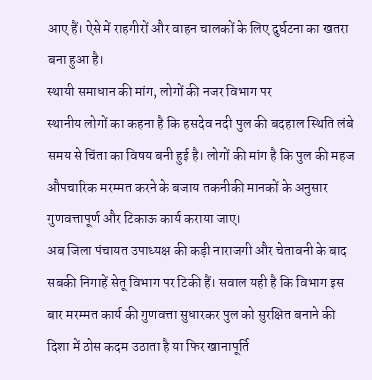आए हैं। ऐसे में राहगीरों और वाहन चालकों के लिए दुर्घटना का खतरा बना हुआ है।
स्थायी समाधान की मांग, लोगों की नजर विभाग पर
स्थानीय लोगों का कहना है कि हसदेव नदी पुल की बदहाल स्थिति लंबे समय से चिंता का विषय बनी हुई है। लोगों की मांग है कि पुल की महज औपचारिक मरम्मत करने के बजाय तकनीकी मानकों के अनुसार गुणवत्तापूर्ण और टिकाऊ कार्य कराया जाए।
अब जिला पंचायत उपाध्यक्ष की कड़ी नाराजगी और चेतावनी के बाद सबकी निगाहें सेतू विभाग पर टिकी हैं। सवाल यही है कि विभाग इस बार मरम्मत कार्य की गुणवत्ता सुधारकर पुल को सुरक्षित बनाने की दिशा में ठोस कदम उठाता है या फिर खानापूर्ति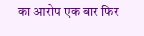का आरोप एक बार फिर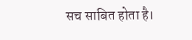सच साबित होता है।